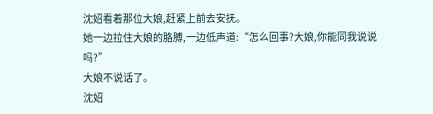沈妱看着那位大娘,赶紧上前去安抚。
她一边拉住大娘的胳膊,一边低声道:“怎么回事?大娘,你能同我说说吗?”
大娘不说话了。
沈妱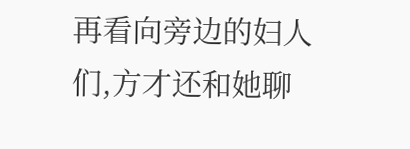再看向旁边的妇人们,方才还和她聊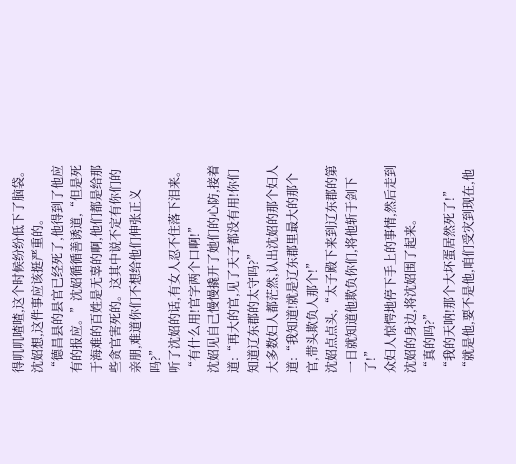得叽叽喳喳,这个时候纷纷低下了脑袋。
沈妱想,这件事应该挺严重的。
“德昌县的县官已经死了,他得到了他应有的报应。”沈妱循循善诱道,“但是死于海难的百姓是无辜的啊,他们都是给那些贪官害死的。这其中说不定有你们的亲朋,难道你们不想给他们伸张正义吗?”
听了沈妱的话,有女人忍不住落下泪来。
“有什么用!官字两个口啊!”
沈妱见自己慢慢撬开了她们的心防,接着道:“再大的官,见了天子都没有用!你们知道辽东郡的太守吗?”
大多数妇人都茫然,认出沈妱的那个妇人道:“我知道!就是辽东郡里最大的那个官,带头欺负人那个!”
沈妱点点头,“太子殿下来到辽东郡的第一日就知道他欺负你们,将他斩于剑下了!”
众妇人惊愕地停下手上的事情,然后走到沈妱的身边,将沈妱围了起来。
“真的吗?”
“我的天呐!那个大坏蛋居然死了!”
“就是他,要不是他,咱们受灾到现在,他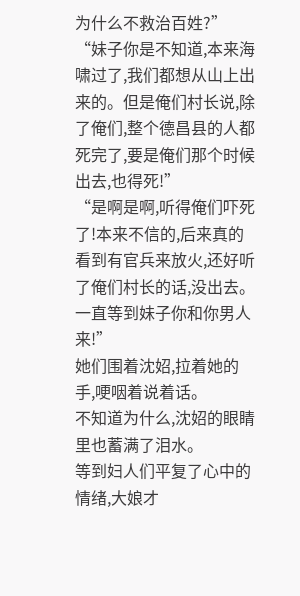为什么不救治百姓?”
“妹子你是不知道,本来海啸过了,我们都想从山上出来的。但是俺们村长说,除了俺们,整个德昌县的人都死完了,要是俺们那个时候出去,也得死!”
“是啊是啊,听得俺们吓死了!本来不信的,后来真的看到有官兵来放火,还好听了俺们村长的话,没出去。一直等到妹子你和你男人来!”
她们围着沈妱,拉着她的手,哽咽着说着话。
不知道为什么,沈妱的眼睛里也蓄满了泪水。
等到妇人们平复了心中的情绪,大娘才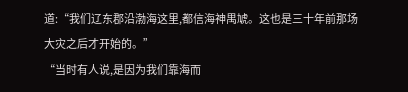道:“我们辽东郡沿渤海这里,都信海神禺虓。这也是三十年前那场大灾之后才开始的。”
“当时有人说,是因为我们靠海而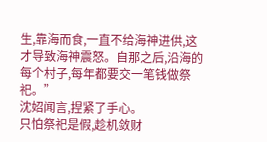生,靠海而食,一直不给海神进供,这才导致海神震怒。自那之后,沿海的每个村子,每年都要交一笔钱做祭祀。”
沈妱闻言,捏紧了手心。
只怕祭祀是假,趁机敛财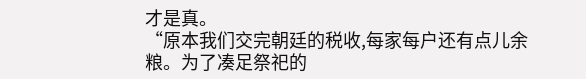才是真。
“原本我们交完朝廷的税收,每家每户还有点儿余粮。为了凑足祭祀的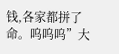钱,各家都拼了命。呜呜呜”大